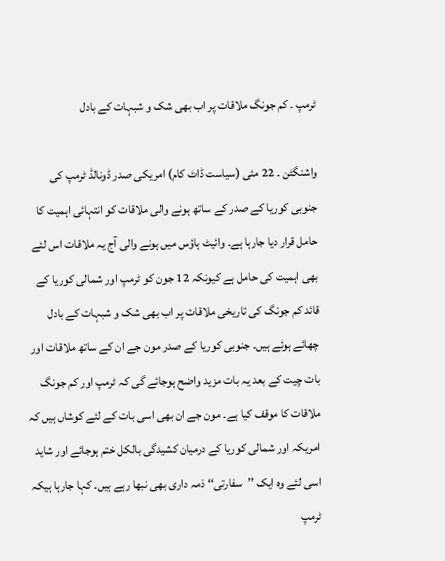ٹرمپ ۔ کم جونگ ملاقات پر اب بھی شک و شبہات کے بادل

واشنگٹن ۔ 22 مئی (سیاست ڈاٹ کام) امریکی صدر ڈونالڈ ٹرمپ کی جنوبی کوریا کے صدر کے ساتھ ہونے والی ملاقات کو انتہائی اہمیت کا حامل قرار دیا جارہا ہے۔ وائیٹ ہاؤس میں ہونے والی آج یہ ملاقات اس لئے بھی اہمیت کی حامل ہے کیونکہ 12 جون کو ٹرمپ اور شمالی کوریا کے قائد کم جونگ کی تاریخی ملاقات پر اب بھی شک و شبہات کے بادل چھائے ہوئے ہیں۔ جنوبی کوریا کے صدر مون جے ان کے ساتھ ملاقات اور بات چیت کے بعد یہ بات مزید واضح ہوجائے گی کہ ٹرمپ اور کم جونگ ملاقات کا موقف کیا ہے۔ مون جے ان بھی اسی بات کے لئے کوشاں ہیں کہ امریکہ اور شمالی کوریا کے درمیان کشیدگی بالکل ختم ہوجائے اور شاید اسی لئے وہ ایک ’’سفارتی‘‘ ذمہ داری بھی نبھا رہے ہیں۔ کہا جارہا ہیکہ ٹرمپ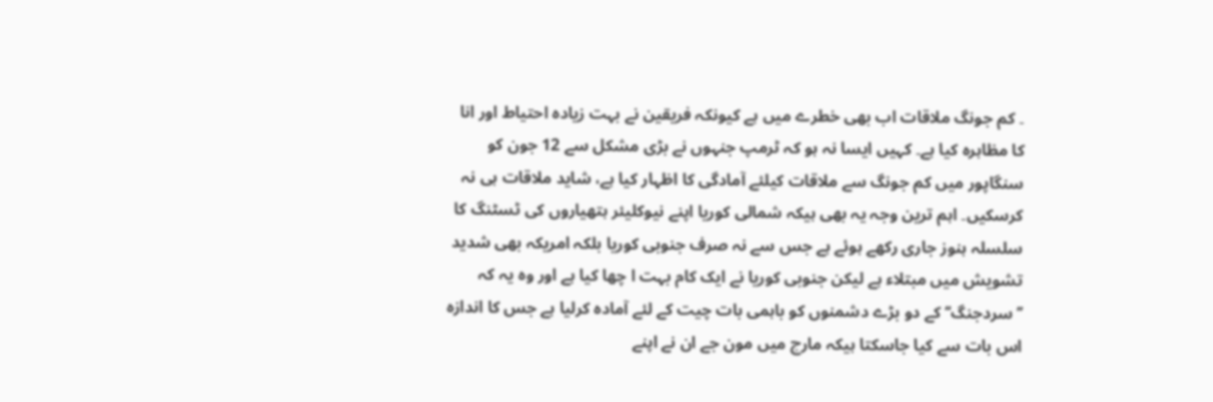۔ کم جونگ ملاقات اب بھی خطرے میں ہے کیونکہ فریقین نے بہت زیادہ احتیاط اور انا کا مظاہرہ کیا ہے۔ کہیں ایسا نہ ہو کہ ٹرمپ جنہوں نے بڑی مشکل سے 12 جون کو سنگاپور میں کم جونگ سے ملاقات کیلئے آمادگی کا اظہار کیا ہے، شاید ملاقات ہی نہ کرسکیں۔ اہم ترین وجہ یہ بھی ہیکہ شمالی کوریا اپنے نیوکلیئر ہتھیاروں کی ٹسٹنگ کا سلسلہ ہنوز جاری رکھے ہوئے ہے جس سے نہ صرف جنوبی کوریا بلکہ امریکہ بھی شدید تشویش میں مبتلاء ہے لیکن جنوبی کوریا نے ایک کام بہت ا چھا کیا ہے اور وہ یہ کہ ’’سردجنگ‘‘ کے دو بڑے دشمنوں کو باہمی بات چیت کے لئے آمادہ کرلیا ہے جس کا اندازہ اس بات سے کیا جاسکتا ہیکہ مارچ میں مون جے ان نے اپنے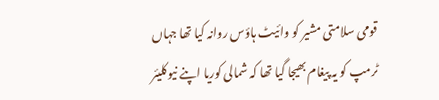قومی سلامتی مشیر کو وائیٹ ہاؤس روانہ کیا تھا جہاں ٹرمپ کو یہ پیغام بھیجا گیا تھا کہ شمالی کوریا اپنے نیوکلیئر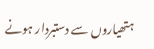ہتھیاروں سے دستبردار ہونے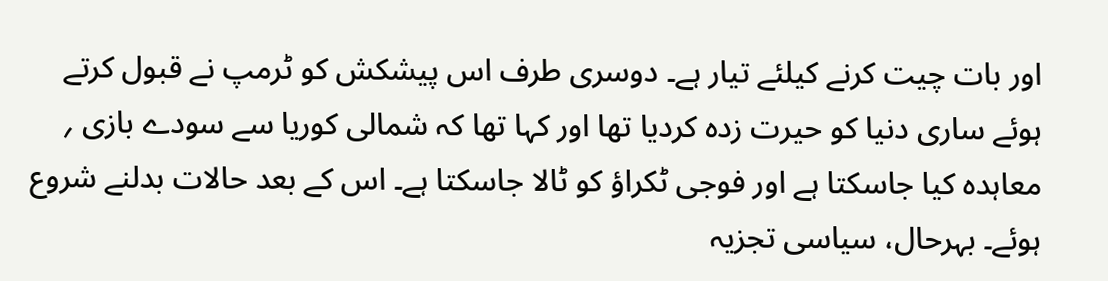اور بات چیت کرنے کیلئے تیار ہے۔ دوسری طرف اس پیشکش کو ٹرمپ نے قبول کرتے ہوئے ساری دنیا کو حیرت زدہ کردیا تھا اور کہا تھا کہ شمالی کوریا سے سودے بازی ؍ معاہدہ کیا جاسکتا ہے اور فوجی ٹکراؤ کو ٹالا جاسکتا ہے۔ اس کے بعد حالات بدلنے شروع ہوئے۔ بہرحال، سیاسی تجزیہ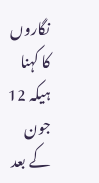نگاروں کا کہنا ہیکہ 12 جون کے بعد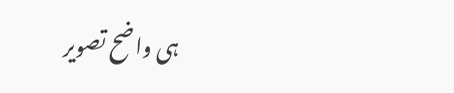ہی واضح تصویر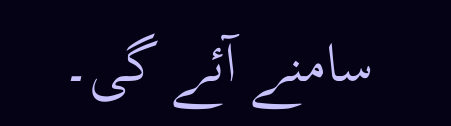سامنے آئے گی۔